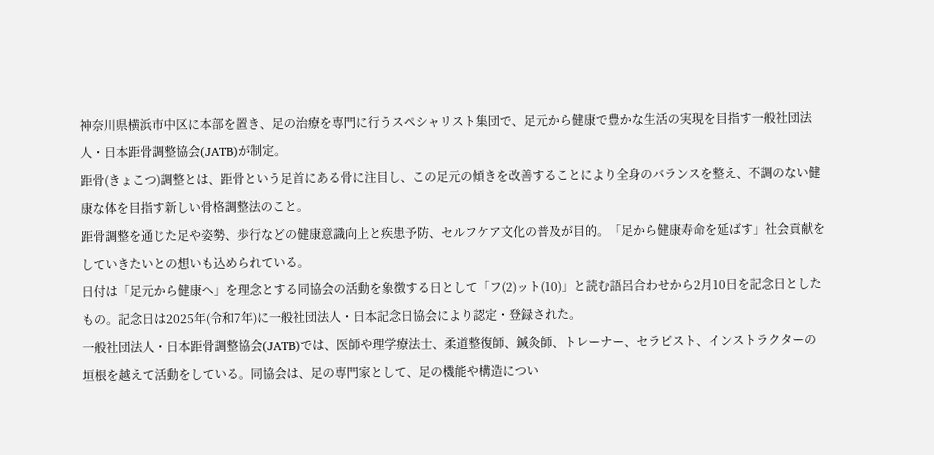神奈川県横浜市中区に本部を置き、足の治療を専門に行うスペシャリスト集団で、足元から健康で豊かな生活の実現を目指す一般社団法人・日本距骨調整協会(JATB)が制定。
距骨(きょこつ)調整とは、距骨という足首にある骨に注目し、この足元の傾きを改善することにより全身のバランスを整え、不調のない健康な体を目指す新しい骨格調整法のこと。
距骨調整を通じた足や姿勢、歩行などの健康意識向上と疾患予防、セルフケア文化の普及が目的。「足から健康寿命を延ばす」社会貢献をしていきたいとの想いも込められている。
日付は「足元から健康へ」を理念とする同協会の活動を象徴する日として「フ(2)ット(10)」と読む語呂合わせから2月10日を記念日としたもの。記念日は2025年(令和7年)に一般社団法人・日本記念日協会により認定・登録された。
一般社団法人・日本距骨調整協会(JATB)では、医師や理学療法士、柔道整復師、鍼灸師、トレーナー、セラピスト、インストラクターの垣根を越えて活動をしている。同協会は、足の専門家として、足の機能や構造につい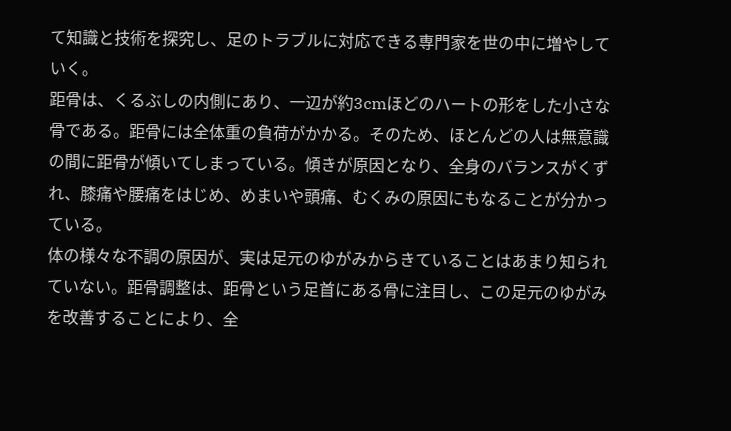て知識と技術を探究し、足のトラブルに対応できる専門家を世の中に増やしていく。
距骨は、くるぶしの内側にあり、一辺が約3cmほどのハートの形をした小さな骨である。距骨には全体重の負荷がかかる。そのため、ほとんどの人は無意識の間に距骨が傾いてしまっている。傾きが原因となり、全身のバランスがくずれ、膝痛や腰痛をはじめ、めまいや頭痛、むくみの原因にもなることが分かっている。
体の様々な不調の原因が、実は足元のゆがみからきていることはあまり知られていない。距骨調整は、距骨という足首にある骨に注目し、この足元のゆがみを改善することにより、全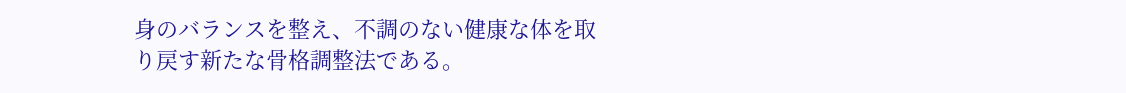身のバランスを整え、不調のない健康な体を取り戻す新たな骨格調整法である。